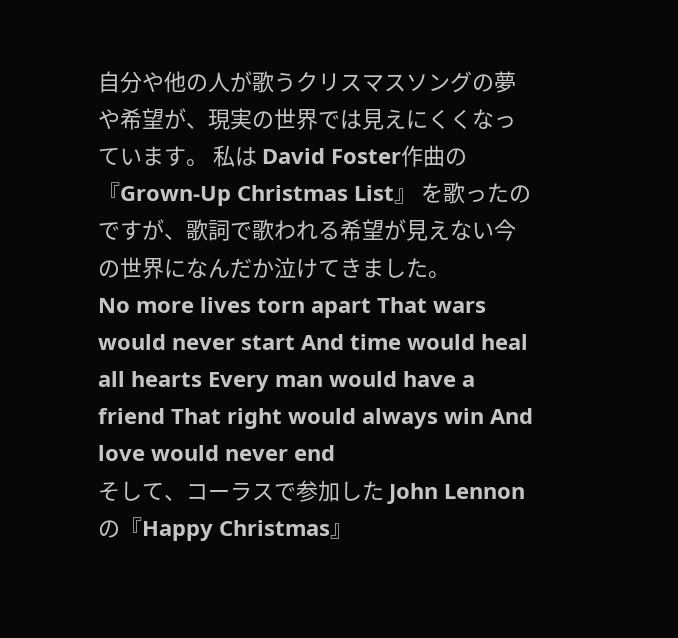自分や他の人が歌うクリスマスソングの夢や希望が、現実の世界では見えにくくなっています。 私は David Foster作曲の 『Grown-Up Christmas List』 を歌ったのですが、歌詞で歌われる希望が見えない今の世界になんだか泣けてきました。
No more lives torn apart That wars would never start And time would heal all hearts Every man would have a friend That right would always win And love would never end
そして、コーラスで参加した John Lennonの『Happy Christmas』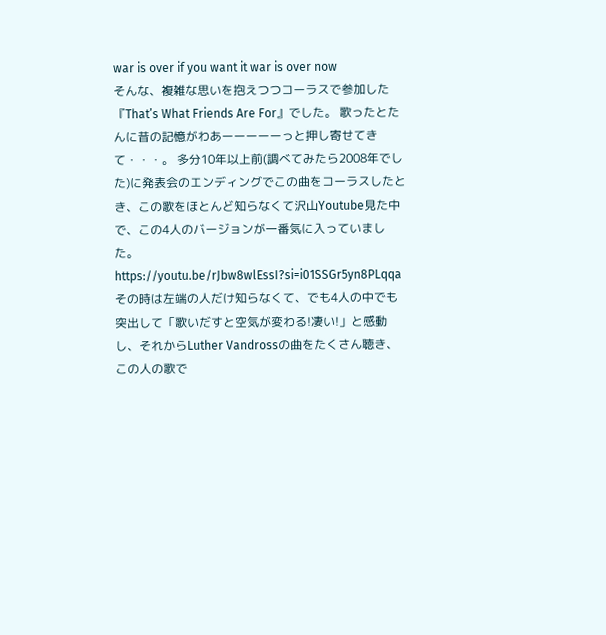war is over if you want it war is over now
そんな、複雑な思いを抱えつつコーラスで参加した『That’s What Friends Are For』でした。 歌ったとたんに昔の記憶がわあーーーーーっと押し寄せてきて・・・。 多分10年以上前(調べてみたら2008年でした)に発表会のエンディングでこの曲をコーラスしたとき、この歌をほとんど知らなくて沢山Youtube見た中で、この4人のバージョンが一番気に入っていました。 https://youtu.be/rJbw8wlEssI?si=i01SSGr5yn8PLqqa その時は左端の人だけ知らなくて、でも4人の中でも突出して「歌いだすと空気が変わる!凄い!」と感動し、それからLuther Vandrossの曲をたくさん聴き、この人の歌で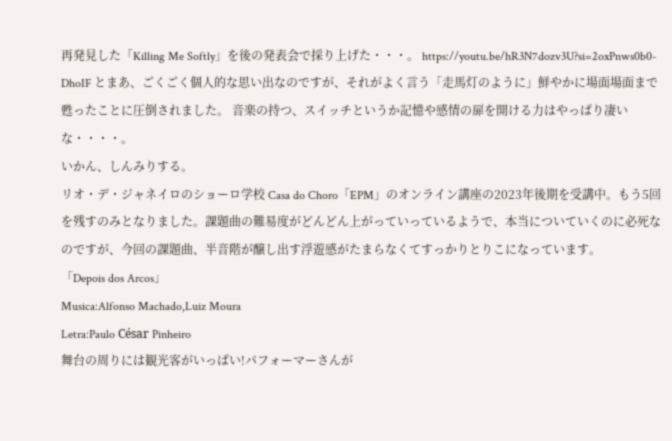再発見した「Killing Me Softly」を後の発表会で採り上げた・・・。 https://youtu.be/hR3N7dozv3U?si=2oxPnws0b0-DhoIF とまあ、ごくごく個人的な思い出なのですが、それがよく言う「走馬灯のように」鮮やかに場面場面まで甦ったことに圧倒されました。 音楽の持つ、スイッチというか記憶や感情の扉を開ける力はやっぱり凄いな・・・・。
いかん、しんみりする。
リオ・デ・ジャネイロのショーロ学校 Casa do Choro「EPM」のオンライン講座の2023年後期を受講中。もう5回を残すのみとなりました。課題曲の難易度がどんどん上がっていっているようで、本当についていくのに必死なのですが、今回の課題曲、半音階が醸し出す浮遊感がたまらなくてすっかりとりこになっています。
「Depois dos Arcos」
Musica:Alfonso Machado,Luiz Moura
Letra:Paulo César Pinheiro
舞台の周りには観光客がいっぱい!パフォーマーさんが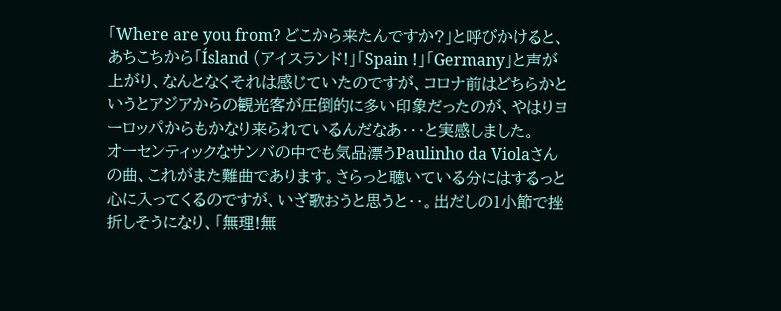「Where are you from? どこから来たんですか?」と呼びかけると、あちこちから「Ísland (アイスランド!」「Spain !」「Germany」と声が上がり、なんとなくそれは感じていたのですが、コロナ前はどちらかというとアジアからの観光客が圧倒的に多い印象だったのが、やはりヨーロッパからもかなり来られているんだなあ・・・と実感しました。
オーセンティックなサンバの中でも気品漂うPaulinho da Violaさんの曲、これがまた難曲であります。さらっと聴いている分にはするっと心に入ってくるのですが、いざ歌おうと思うと・・。出だしの1小節で挫折しそうになり、「無理!無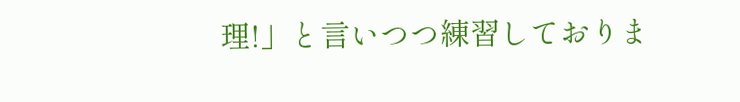理!」と言いつつ練習しておりま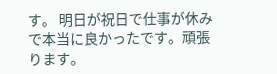す。 明日が祝日で仕事が休みで本当に良かったです。頑張ります。